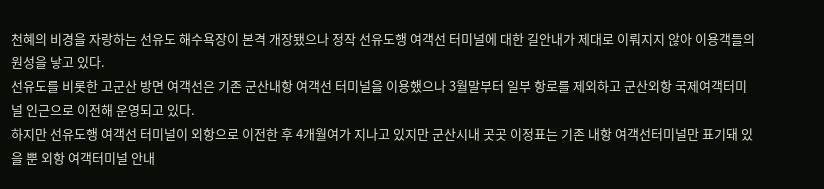천혜의 비경을 자랑하는 선유도 해수욕장이 본격 개장됐으나 정작 선유도행 여객선 터미널에 대한 길안내가 제대로 이뤄지지 않아 이용객들의 원성을 낳고 있다.
선유도를 비롯한 고군산 방면 여객선은 기존 군산내항 여객선 터미널을 이용했으나 3월말부터 일부 항로를 제외하고 군산외항 국제여객터미널 인근으로 이전해 운영되고 있다.
하지만 선유도행 여객선 터미널이 외항으로 이전한 후 4개월여가 지나고 있지만 군산시내 곳곳 이정표는 기존 내항 여객선터미널만 표기돼 있을 뿐 외항 여객터미널 안내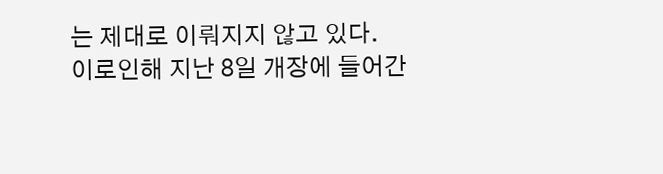는 제대로 이뤄지지 않고 있다.
이로인해 지난 8일 개장에 들어간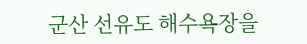군산 선유도 해수욕장을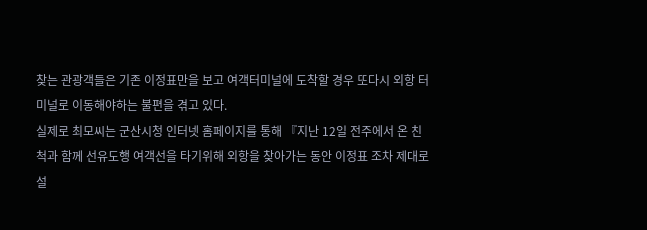찾는 관광객들은 기존 이정표만을 보고 여객터미널에 도착할 경우 또다시 외항 터미널로 이동해야하는 불편을 겪고 있다.
실제로 최모씨는 군산시청 인터넷 홈페이지를 통해 『지난 12일 전주에서 온 친척과 함께 선유도행 여객선을 타기위해 외항을 찾아가는 동안 이정표 조차 제대로 설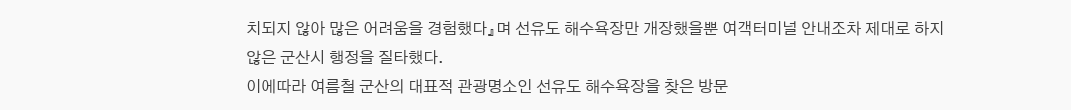치되지 않아 많은 어려움을 경험했다』며 선유도 해수욕장만 개장했을뿐 여객터미널 안내조차 제대로 하지않은 군산시 행정을 질타했다.
이에따라 여름철 군산의 대표적 관광명소인 선유도 해수욕장을 찾은 방문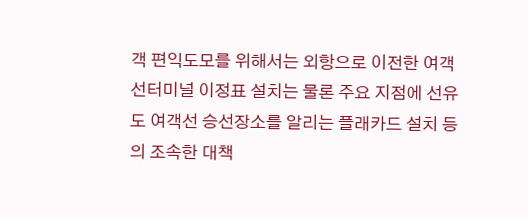객 편익도모를 위해서는 외항으로 이전한 여객선터미널 이정표 설치는 물론 주요 지점에 선유도 여객선 승선장소를 알리는 플래카드 설치 등의 조속한 대책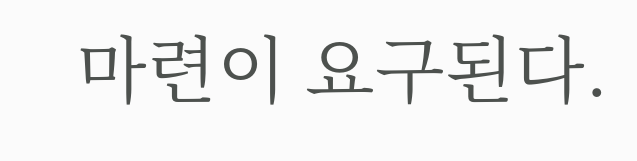마련이 요구된다.